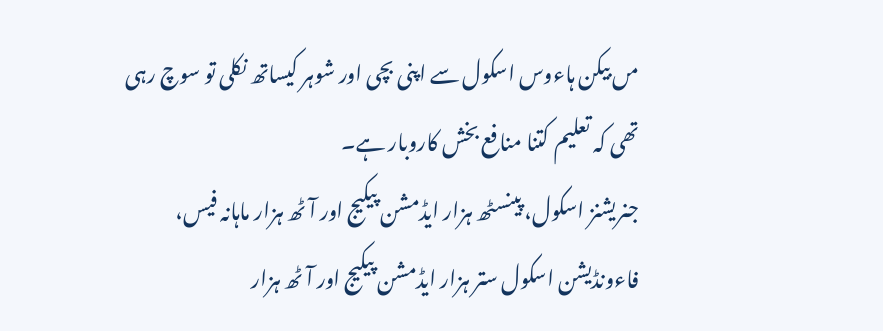مں بیکن ہاءوس اسکول سے اپنی بچی اور شوہر کیساتھ نکلی تو سوچ رہی تھی کہ تعلیم کتنا منافع بخش کاروبار ہے۔
جنریشنز اسکول، پینسٹھ ہزار ایڈمشن پیکیج اور آٹھ ہزار ماہانہ فیس، فاءونڈیشن اسکول ستر ہزار ایڈمشن پیکیج اور آٹھ ہزار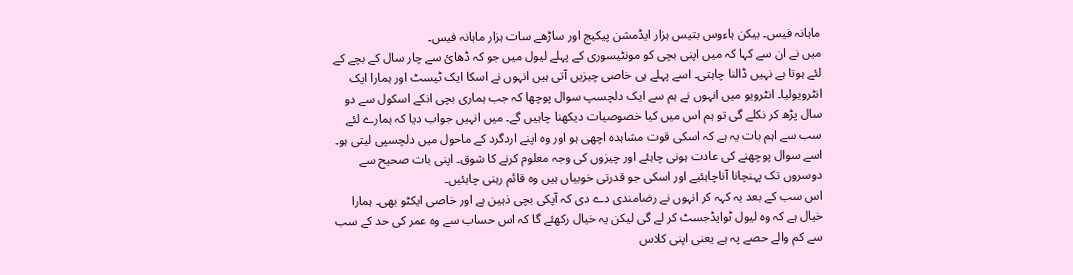ماہانہ فیس۔ بیکن ہاءوس بتیس ہزار ایڈمشن پیکیج اور ساڑھے سات ہزار ماہانہ فیس۔
میں نے ان سے کہا کہ میں اپنی بچی کو مونٹیسوری کے پہلے لیول میں جو کہ ڈھائ سے چار سال کے بچے کے لئے ہوتا ہے نہیں ڈالنا چاہتی۔ اسے پہلے ہی خاصی چیزیں آتی ہیں انہوں نے اسکا ایک ٹیسٹ اور ہمارا ایک انٹرویولیا۔ انٹرویو میں انہوں نے ہم سے ایک دلچسپ سوال پوچھا کہ جب ہماری بچی انکے اسکول سے دو سال پڑھ کر نکلے گی تو ہم اس میں کیا خصوصیات دیکھنا چاہیں گے۔ میں انہیں جواب دیا کہ ہمارے لئے سب سے اہم بات یہ ہے کہ اسکی قوت مشاہدہ اچھی ہو اور وہ اپنے اردگرد کے ماحول میں دلچسپی لیتی ہو۔ اسے سوال پوچھنے کی عادت ہونی چاہئے اور چیزوں کی وجہ معلوم کرنے کا شوق۔ اپنی بات صحیح سے دوسروں تک پہنچانا آناچاہئیے اور اسکی جو قدرتی خوبیاں ہیں وہ قائم رہنی چاہئیں۔
اس سب کے بعد یہ کہہ کر انہوں نے رضامندی دے دی کہ آپکی بچی ذہین ہے اور خاصی ایکٹو بھی۔ ہمارا خیال ہے کہ وہ لیول ٹوایڈجسٹ کر لے گی لیکن یہ خیال رکھئے گا کہ اس حساب سے وہ عمر کی حد کے سب سے کم والے حصے پہ ہے یعنی اپنی کلاس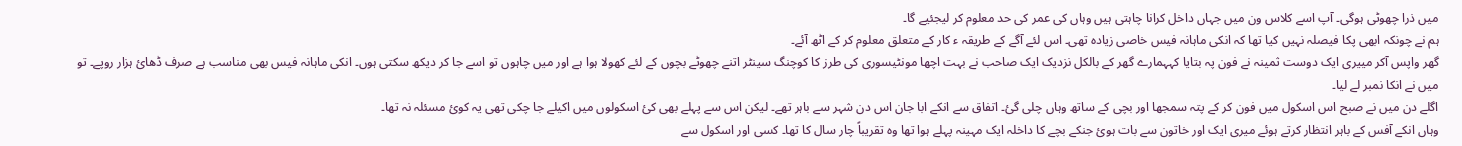میں ذرا چھوٹی ہوگی۔ آپ اسے کلاس ون میں جہاں داخل کرانا چاہتی ہیں وہاں کی عمر کی حد معلوم کر لیجئیے گا۔
ہم نے چونکہ ابھی پکا فیصلہ نہیں کیا تھا کہ انکی ماہانہ فیس خاصی زیادہ تھی۔ اس لئے آگے کے طریقہ ء کار کے متعلق معلوم کر کے اٹھ آئے۔
گھر واپس آکر مییری ایک دوست ثمینہ نے فون پہ بتایا کہہمارے گھر کے بالکل نزدیک ایک صاحب نے بہت اچھا مونٹیسوری کی طرز کا کوچنگ سینٹر اتنے چھوٹے بچوں کے لئے کھولا ہوا ہے اور میں چاہوں تو اسے جا کر دیکھ سکتی ہوں۔ انکی ماہانہ فیس بھی مناسب ہے صرف ڈھائ ہزار روپے۔ تو میں نے انکا نمبر لے لیا۔
اگلے دن میں نے صبح اس اسکول میں فون کر کے پتہ سمجھا اور بچی کے ساتھ وہاں چلی گئ۔ اتفاق سے انکے ابا جان اس دن شہر سے باہر تھے۔ لیکن اس سے پہلے بھی کئ اسکولوں میں اکیلے جا چکی تھی یہ کوئ مسئلہ نہ تھا۔
وہاں انکے آفس کے باہر انتظار کرتے ہوئے میری ایک اور خاتون سے بات ہوئ جنکے بچے کا داخلہ ایک مہینہ پہلے ہوا تھا وہ تقریباً چار سال کا تھا۔ کسی اور اسکول سے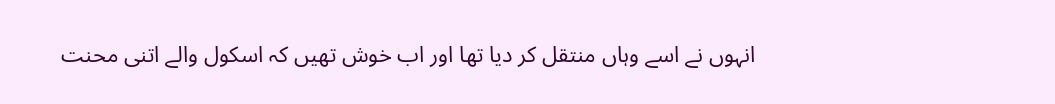انہوں نے اسے وہاں منتقل کر دیا تھا اور اب خوش تھیں کہ اسکول والے اتنی محنت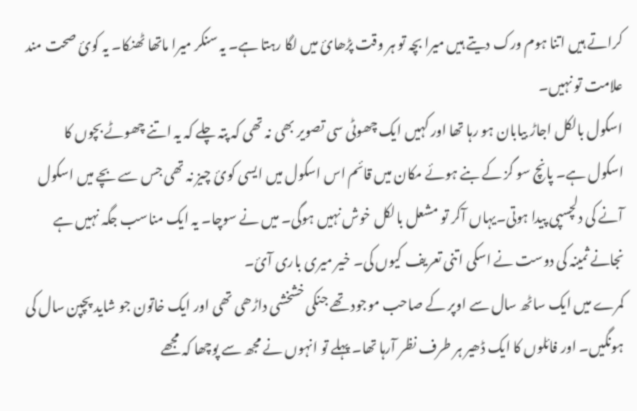کراتے ہیں اتنا ہوم ورک دیتے ہیں میرا بچہ تو ہر وقت پڑھائ میں لگا رہتا ہے۔ یہ سنکر میرا ماتھا ٹھنکا۔ یہ کوئ صحت مند علامت تو نہیں۔
اسکول بالکل اجاڑ بیابان ہو رہا تھا اور کہیں ایک چھوٹی سی تصویر بھی نہ تھی کہ پتہ چلے کہ یہ اتنے چھوٹے بچوں کا اسکول ہے۔ پانچ سو گز کے بنے ہوئے مکان میں قائم اس اسکول میں ایسی کوئ چیز نہ تھی جس سے بچے میں اسکول آنے کی دلچسپی پیدا ہوتی۔یہاں آکر تو مشعل بالکل خوش نہیں ہوگی۔ میں نے سوچا۔ یہ ایک مناسب جگہ نہیں ہے نجانے ثمینہ کی دوست نے اسکی اتنی تعریف کیوں کی۔ خیر میری باری آئ۔
کمرے میں ایک ساٹھ سال سے اوپر کے صاحب موجود تھے جنکی خشخشی داڑھی تھی اور ایک خاتون جو شاید پچپن سال کی ہونگیں۔ اور فائلوں کا ایک ڈھیر ہر طرف نظر آرہا تھا۔ پہلے تو انہوں نے مجھ سے پوچھا کہ مجھے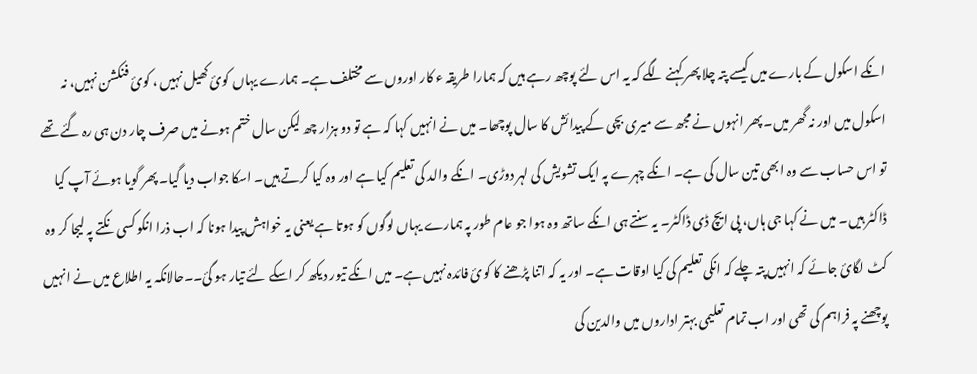انکے اسکول کے بارے میں کیسے پتہ چلا پھر کہنے لگے کہ یہ اس لئے پوچھ رہے ہیں کہ ہمارا طریقہ ء کار اوروں سے مختلف ہے۔ ہمارے یہاں کوئ کھیل نہیں ، کوئ فنکشن نہیں، نہ اسکول میں اور نہ گھر میں۔ پھر انہوں نے مجھ سے میری بچی کے پیدائش کا سال پوچھا۔ میں نے انہیں کہا کہ ہے تو دو ہزار چھ لیکن سال ختم ہونے میں صرف چار دن ہی رہ گئے تھے تو اس حساب سے وہ ابھی تین سال کی ہے۔ انکے چہرے پہ ایک تشویش کی لہر دوڑی۔ انکے والد کی تعلیم کیا ہے اور وہ کیا کرتے ہیں۔ اسکا جواب دیا گیا۔ پھر گویا ہوئے آپ کیا ڈاکٹر ہیں۔ میں نے کہا جی ہاں، پی ایچ ڈی ڈاکٹر۔ یہ سنتے ہی انکے ساتھ وہ ہوا جو عام طور پہ ہمارے یہاں لوگوں کو ہوتا ہے یعنی یہ خواہش پیدا ہونا کہ اب ذرا انکو کسی نکتے پہ لیجا کر وہ کٹ لگائ جائے کہ انہیں پتہ چلے کہ انکی تعلیم کی کیا اوقات ہے۔ اور یہ کہ اتنا پڑھنے کا کوئ فائدہ نہیں ہے۔ میں انکے تیور دیکھ کر اسکے لئے تیار ہو گئ۔۔حالانکہ یہ اطلاع میں نے انہیں پوچھنے پہ فراہم کی تھی اور اب تمام تعلیمی بہتر اداروں میں والدین کی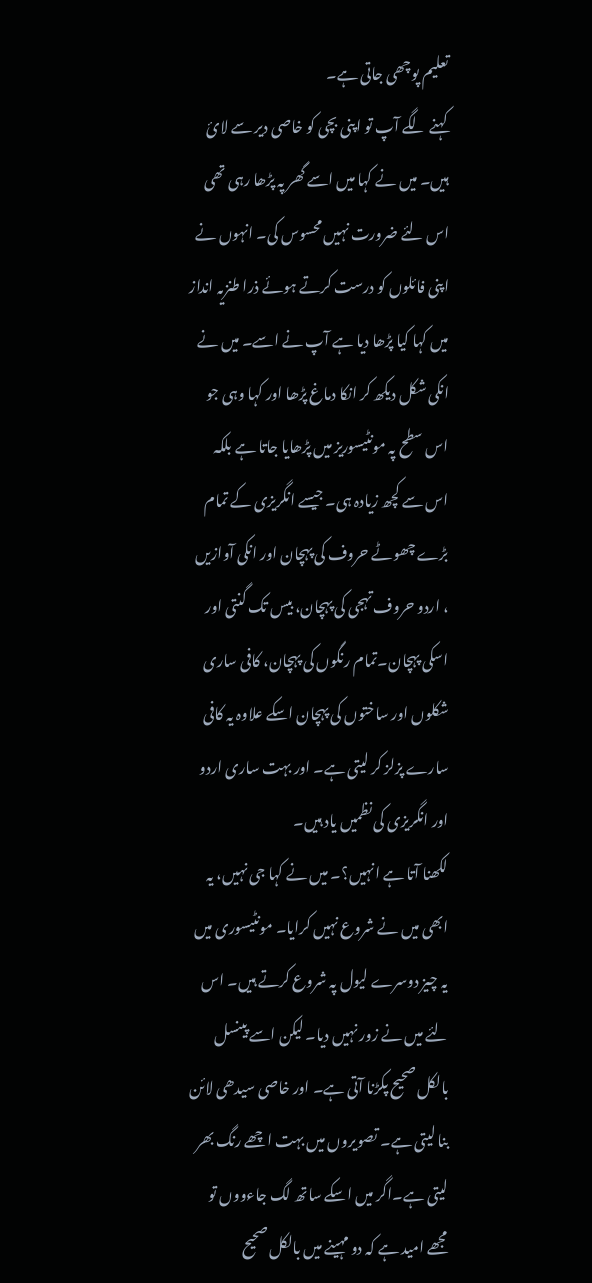تعلیم پوچھی جاتی ہے۔
کہنے لگے آپ تو اپنی بچی کو خاصی دیر سے لائ ہیں۔ میں نے کہا میں اسے گھر پہ پڑھا رہی تھی اس لئے ضرورت نہیں محسوس کی۔ انہوں نے اپنی فائلوں کو درست کرتے ہوئے ذرا طنزیہ انداز میں کہا کیا پڑھا دیا ہے آپ نے اسے۔ میں نے انکی شکل دیکھ کر انکا دماغ پڑھا اور کہا وہی جو اس سطح پہ مونٹیسوریز میں پڑھایا جاتا ہے بلکہ اس سے کچھ زیادہ ہی۔ جیسے انگریزی کے تمام بڑے چھوٹے حروف کی پہچان اور انکی آوازیں ، اردو حروف تہجی کی پہچان، بیس تک گنتی اور اسکی پہچان۔تمام رنگوں کی پہچان، کافی ساری شکلوں اور ساختوں کی پہچان اسکے علاوہ یہ کافی سارے پزلز کر لیتی ہے۔ اور بہت ساری اردو اور انگریزی کی نظمیں یاد ہیں۔
لکھنا آتا ہے انہیں؟۔ میں نے کہا جی نہیں، یہ ابھی میں نے شروع نہیں کرایا۔ مونٹیسوری میں یہ چیز دوسرے لیول پہ شروع کرتے ہیں۔ اس لئے میں نے زور نہیں دیا۔ لیکن اسے پینسل بالکل صحیح پکڑنا آتی ہے۔ اور خاصی سیدھی لائن بنا لیتی ہے۔ تصویروں میں بہت اچھے رنگ بھر لیتی ہے۔اگر میں اسکے ساتھ لگ جاءووں تو مجھے امید ہے کہ دو مہینے میں بالکل صحیح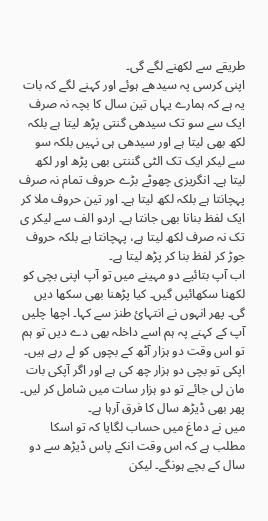طریقے سے لکھنے لگے گی۔
اپنی کرسی پہ سیدھے ہوئے اور کہنے لگے کہ بات یہ ہے کہ ہمارے یہاں تین سال کا بچہ نہ صرف ایک سے سو تک سیدھی گنتی پڑھ لیتا ہے بلکہ لکھ بھی لیتا ہے اور سیدھی ہی نہیں بلکہ سو سے لیکر ایک تک الٹی گننتی بھی پڑھ اور لکھ لیتا ہے۔ انگریزی چھوٹے بڑے حروف تمام نہ صرف پہچانتا ہے بلکہ لکھ لیتا ہے۔ اور تین حروف ملا کر ایک لفظ بنانا بھی جانتا ہے۔ اردو الف سے لیکر ی تک نہ صرف لکھ لیتا ہے، پہچانتا ہے بلکہ حروف جوڑ کر لفظ بنا کر پڑھ لیتا ہے۔
اب آپ بتائیے دو مہینے میں تو آپ اپنی بچی کو لکھنا سکھائیں گیں۔ کیا پڑھنا بھی سکھا دیں گی۔ پھر انہوں نے انتہائ طنز سے کہا۔ اچھا چلیں آپ کے کہنے پہ ہم اسے داخلہ بھی دے دیں تو ہم تو اس وقت دو ہزار آٹھ کے بچوں کو لے رہے ہیں۔ اپکی تو بچی دو ہزار چھ کی ہے اور اگر آپکی بات مان لی جائے تو دو ہزار سات میں شامل کر لیں۔ پھر بھی ڈیڑھ سال کا فرق آرہا ہے۔
میں نے دماغ میں حساب لگایا کہ تو اسکا مطلب ہے کہ اس وقت انکے پاس ڈیڑھ سے دو سال کے بچے ہونگے۔ لیکن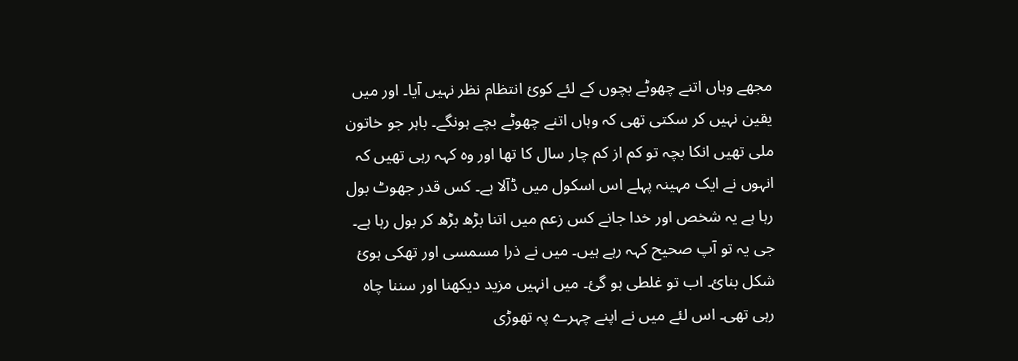مجھے وہاں اتنے چھوٹے بچوں کے لئے کوئ انتظام نظر نہیں آیا۔ اور میں یقین نہیں کر سکتی تھی کہ وہاں اتنے چھوٹے بچے ہونگے۔ باہر جو خاتون ملی تھیں انکا بچہ تو کم از کم چار سال کا تھا اور وہ کہہ رہی تھیں کہ انہوں نے ایک مہینہ پہلے اس اسکول میں ڈآلا ہے۔ کس قدر جھوٹ بول رہا ہے یہ شخص اور خدا جانے کس زعم میں اتنا بڑھ بڑھ کر بول رہا ہے۔
جی یہ تو آپ صحیح کہہ رہے ہیں۔ میں نے ذرا مسمسی اور تھکی ہوئ شکل بنائ۔ اب تو غلطی ہو گئ۔ میں انہیں مزید دیکھنا اور سننا چاہ رہی تھی۔ اس لئے میں نے اپنے چہرے پہ تھوڑی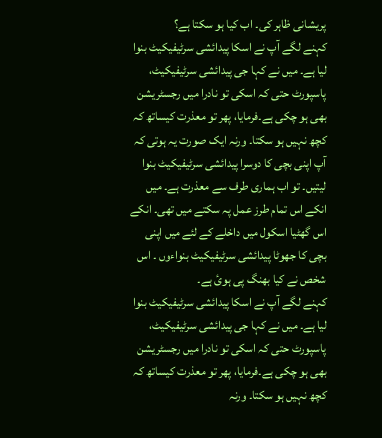پریشانی ظاہر کی۔ اب کیا ہو سکتا ہے؟
کہنے لگے آپ نے اسکا پیدائشی سرٹیفیکیٹ بنوا لیا ہے۔ میں نے کہا جی پیدائشی سرٹیفیکیٹ، پاسپورٹ حتی کہ اسکی تو نادرا میں رجسٹریشن بھی ہو چکی ہے۔فرمایا، پھر تو معذرت کیساتھ کہ کچھ نہیں ہو سکتا۔ ورنہ ایک صورت یہ ہوتی کہ آپ اپنی بچی کا دوسرا پیدائشی سرٹیفیکیٹ بنوا لیتیں۔ تو اب ہماری طرف سے معذرت ہے۔ میں انکے اس تمام طرز عمل پہ سکتے میں تھی۔ انکے اس گھٹیا اسکول میں داخلے کے لئے میں اپنی بچی کا جھوٹا پیدائشی سرٹیفیکیٹ بنواءوں ۔ اس شخص نے کیا بھنگ پی ہوئ ہے۔
کہنے لگے آپ نے اسکا پیدائشی سرٹیفیکیٹ بنوا لیا ہے۔ میں نے کہا جی پیدائشی سرٹیفیکیٹ، پاسپورٹ حتی کہ اسکی تو نادرا میں رجسٹریشن بھی ہو چکی ہے۔فرمایا، پھر تو معذرت کیساتھ کہ کچھ نہیں ہو سکتا۔ ورنہ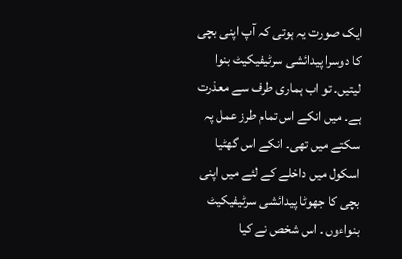ایک صورت یہ ہوتی کہ آپ اپنی بچی کا دوسرا پیدائشی سرٹیفیکیٹ بنوا لیتیں۔ تو اب ہماری طرف سے معذرت ہے۔ میں انکے اس تمام طرز عمل پہ سکتے میں تھی۔ انکے اس گھٹیا اسکول میں داخلے کے لئے میں اپنی بچی کا جھوٹا پیدائشی سرٹیفیکیٹ بنواءوں ۔ اس شخص نے کیا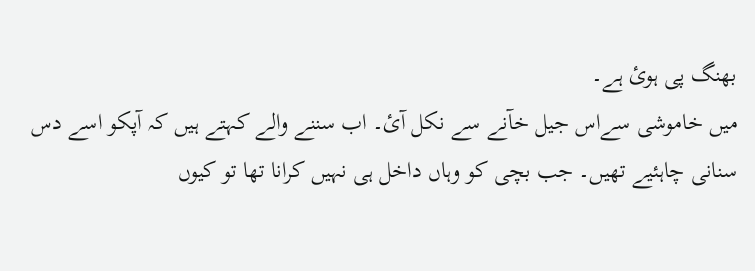بھنگ پی ہوئ ہے۔
میں خاموشی سےاس جیل خآنے سے نکل آئ۔ اب سننے والے کہتے ہیں کہ آپکو اسے دس سنانی چاہئیے تھیں۔ جب بچی کو وہاں داخل ہی نہیں کرانا تھا تو کیوں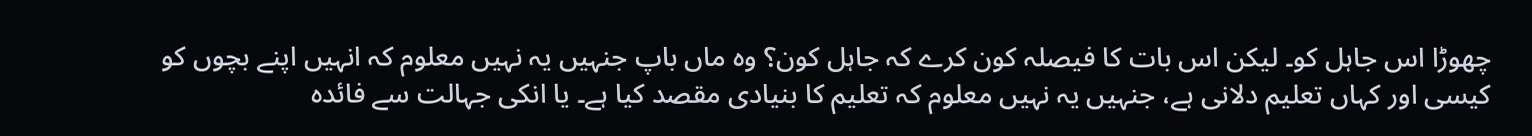چھوڑا اس جاہل کو۔ لیکن اس بات کا فیصلہ کون کرے کہ جاہل کون؟ وہ ماں باپ جنہیں یہ نہیں معلوم کہ انہیں اپنے بچوں کو کیسی اور کہاں تعلیم دلانی ہے، جنہیں یہ نہیں معلوم کہ تعلیم کا بنیادی مقصد کیا ہے۔ یا انکی جہالت سے فائدہ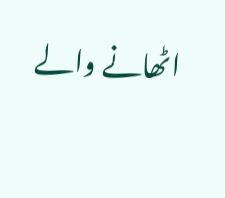اٹھانے والے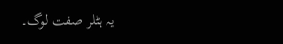یہ ہٹلر صفت لوگ۔